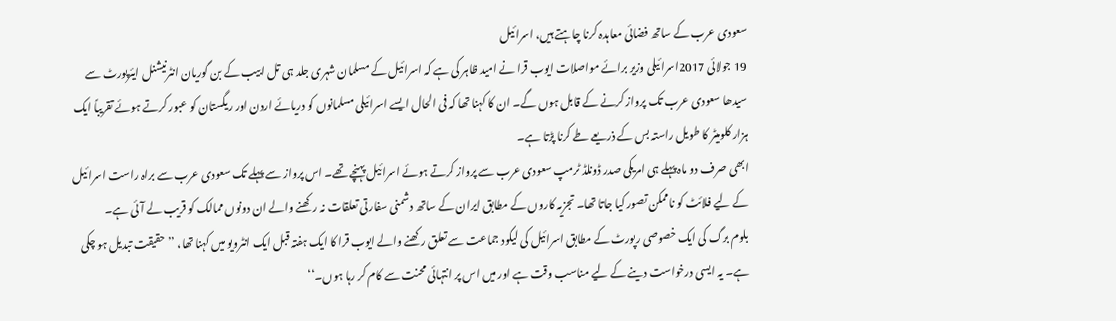سعودی عرب کے ساتھ فضائی معاہدہ کرنا چاہتے ہیں، اسرائیل
19 جولائی 2017اسرائیلی وزیر برائے مواصلات ایوب قرا نے امید ظاہر کی ہے کہ اسرائیل کے مسلمان شہری جلد ہی تل ابیب کے بن گوریان انٹرنیشنل ایئرپورٹ سے سیدھا سعودی عرب تک پرواز کرنے کے قابل ہوں گے۔ ان کا کہنا تھا کہ فی الحال ایسے اسرائیلی مسلمانوں کو دریائے اردن اور ریگستان کو عبور کرتے ہوئے تقریباً ایک ہزار کلومیٹر کا طویل راستہ بس کے ذریعے طے کرنا پڑتا ہے۔
ابھی صرف دو ماہ پہلے ہی امریکی صدر ڈونلڈ ٹرمپ سعودی عرب سے پرواز کرتے ہوئے اسرائیل پہنچے تھے۔ اس پرواز سے پہلے تک سعودی عرب سے براہ راست اسرائیل کے لیے فلائٹ کو ناممکن تصور کیا جاتا تھا۔ تجزیہ کاروں کے مطابق ایران کے ساتھ دشمنی سفارتی تعلقات نہ رکھنے والے ان دونوں ممالک کو قریب لے آئی ہے۔
بلوم برگ کی ایک خصوصی رپورٹ کے مطابق اسرائیل کی لیکود جماعت سے تعلق رکھنے والے ایوب قرا کا ایک ہفتہ قبل ایک انٹرویو میں کہنا تھا، ’’حقیقت تبدیل ہو چکی ہے۔ یہ ایسی درخواست دینے کے لیے مناسب وقت ہے اور میں اس پر انتہائی محنت سے کام کر رہا ہوں۔‘‘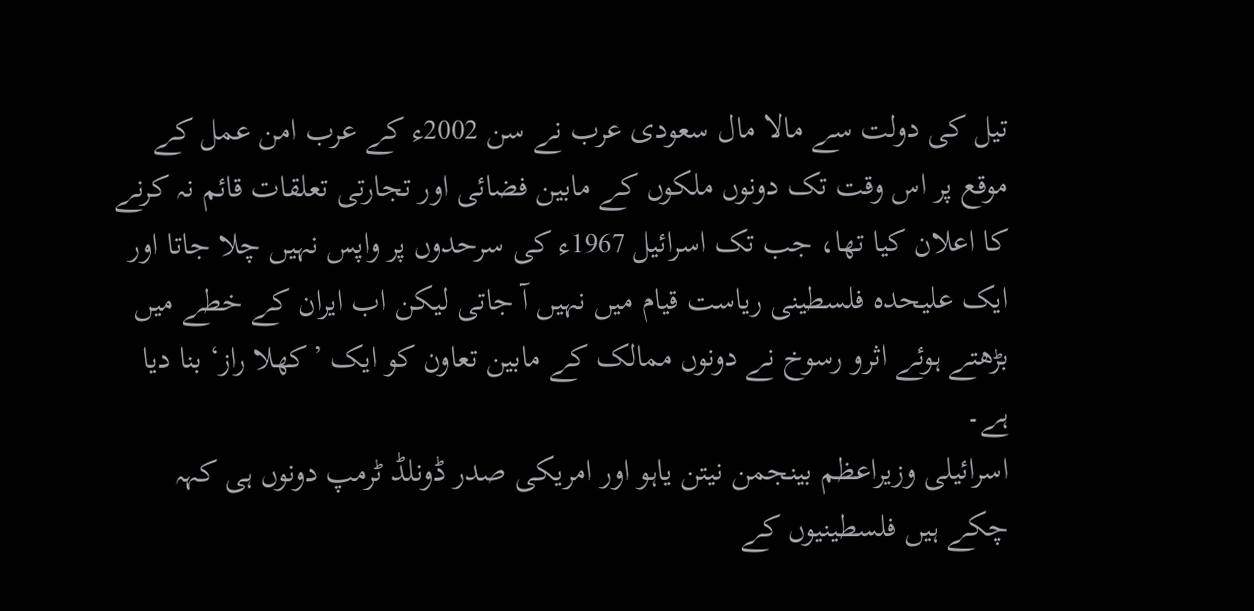تیل کی دولت سے مالا مال سعودی عرب نے سن 2002ء کے عرب امن عمل کے موقع پر اس وقت تک دونوں ملکوں کے مابین فضائی اور تجارتی تعلقات قائم نہ کرنے کا اعلان کیا تھا، جب تک اسرائیل 1967ء کی سرحدوں پر واپس نہیں چلا جاتا اور ایک علیحدہ فلسطینی ریاست قیام میں نہیں آ جاتی لیکن اب ایران کے خطے میں بڑھتے ہوئے اثرو رسوخ نے دونوں ممالک کے مابین تعاون کو ایک ’کھلا راز‘ بنا دیا ہے۔
اسرائیلی وزیراعظم بینجمن نیتن یاہو اور امریکی صدر ڈونلڈ ٹرمپ دونوں ہی کہہ چکے ہیں فلسطینیوں کے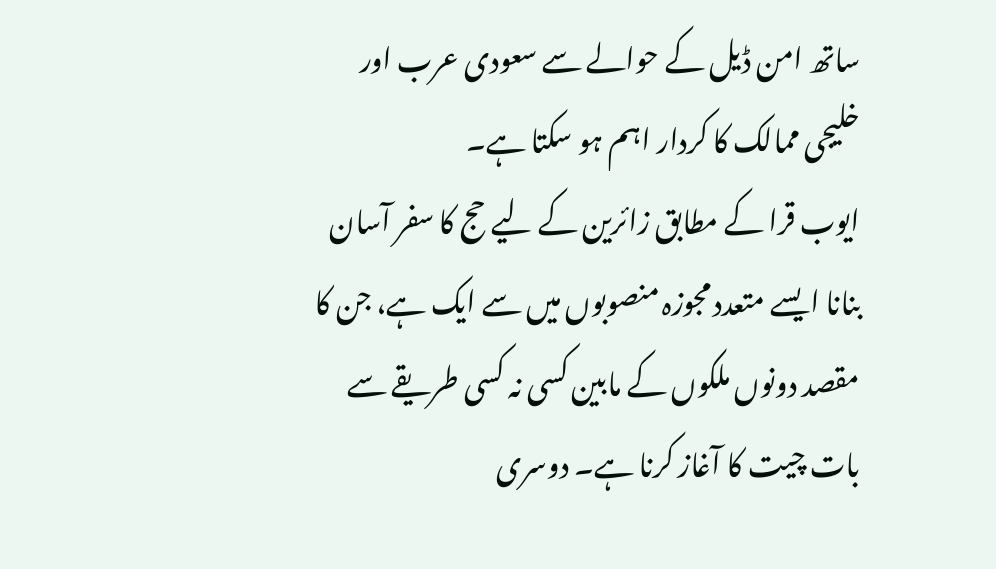ساتھ امن ڈیل کے حوالے سے سعودی عرب اور خلیجی ممالک کا کردار اہم ہو سکتا ہے۔
ایوب قرا کے مطابق زائرین کے لیے حج کا سفر آسان بنانا ایسے متعدد مجوزہ منصوبوں میں سے ایک ہے، جن کا مقصد دونوں ملکوں کے مابین کسی نہ کسی طریقے سے بات چیت کا آغاز کرنا ہے۔ دوسری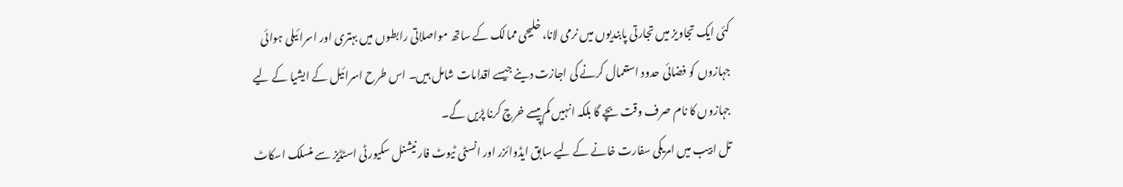کئی ایک تجاویز میں تجارتی پابندیوں میں نرمی لانا، خلیجی ممالک کے ساتھ مواصلاتی رابطوں میں بہتری اور اسرائیلی ہوائی جہازوں کو فضائی حدود استعمال کرنے کی اجازت دینے جیسے اقدامات شامل ہیں۔ اس طرح اسرائیل کے ایشیا کے لیے جہازوں کا نام صرف وقت بچے گا بلکہ انہیں کم پیسے خرچ کرنا پڑیں گے۔
تل ابیب میں امریکی سفارت خانے کے لیے سابق ایڈوائزر اور انسٹی ٹیوٹ فار نیشنل سکیورٹی اسٹڈیز سے منسلک اسکاٹ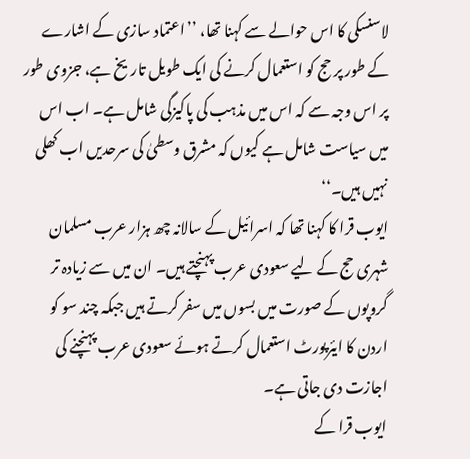لاسنسکی کا اس حوالے سے کہنا تھا، ’’اعتماد سازی کے اشارے کے طور پر حج کو استعمال کرنے کی ایک طویل تاریخ ہے، جزوی طور پر اس وجہ سے کہ اس میں مذہب کی پاکیزگی شامل ہے۔ اب اس میں سیاست شامل ہے کیوں کہ مشرق وسطیٰ کی سرحدیں اب کھلی نہیں ہیں۔‘‘
ایوب قرا کا کہنا تھا کہ اسرائیل کے سالانہ چھ ہزار عرب مسلمان شہری حج کے لیے سعودی عرب پہنچتے ہیں۔ ان میں سے زیادہ تر گروپوں کے صورت میں بسوں میں سفر کرتے ہیں جبکہ چند سو کو اردن کا ایئرپورٹ استعمال کرتے ہوئے سعودی عرب پہنچنے کی اجازت دی جاتی ہے۔
ایوب قرا کے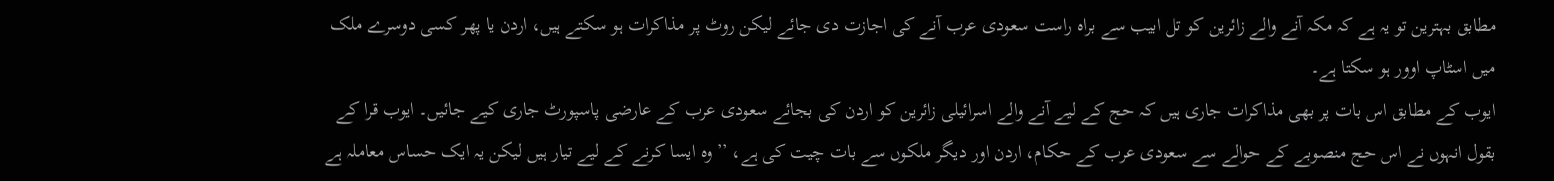مطابق بہترین تو یہ ہے کہ مکہ آنے والے زائرین کو تل ابیب سے براہ راست سعودی عرب آنے کی اجازت دی جائے لیکن روٹ پر مذاکرات ہو سکتے ہیں، اردن یا پھر کسی دوسرے ملک میں اسٹاپ اوور ہو سکتا ہے۔
ایوب کے مطابق اس بات پر بھی مذاکرات جاری ہیں کہ حج کے لیے آنے والے اسرائیلی زائرین کو اردن کی بجائے سعودی عرب کے عارضی پاسپورٹ جاری کیے جائیں۔ ایوب قرا کے بقول انہوں نے اس حج منصوبے کے حوالے سے سعودی عرب کے حکام، اردن اور دیگر ملکوں سے بات چیت کی ہے، ’’وہ ایسا کرنے کے لیے تیار ہیں لیکن یہ ایک حساس معاملہ ہے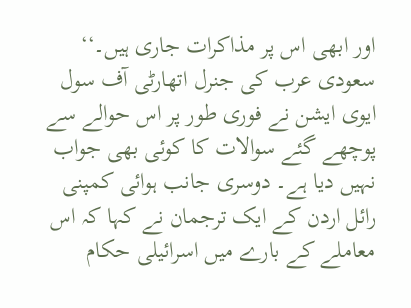اور ابھی اس پر مذاکرات جاری ہیں۔‘‘
سعودی عرب کی جنرل اتھارٹی آف سول ایوی ایشن نے فوری طور پر اس حوالے سے پوچھے گئے سوالات کا کوئی بھی جواب نہیں دیا ہے۔ دوسری جانب ہوائی کمپنی رائل اردن کے ایک ترجمان نے کہا کہ اس معاملے کے بارے میں اسرائیلی حکام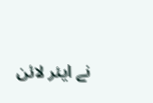نے ایئر لائن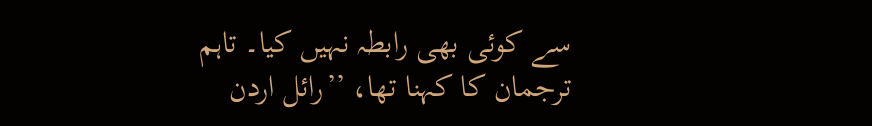سے کوئی بھی رابطہ نہیں کیا۔ تاہم ترجمان کا کہنا تھا، ’’رائل اردن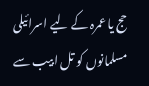حج یا عمرہ کے لیے اسرائیلی مسلمانوں کو تل ابیب سے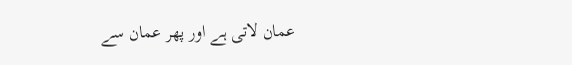عمان لاتی ہے اور پھر عمان سے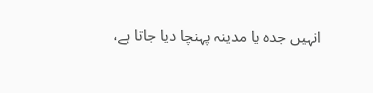انہیں جدہ یا مدینہ پہنچا دیا جاتا ہے،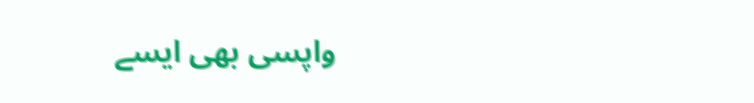واپسی بھی ایسے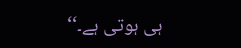ہی ہوتی ہے۔‘‘